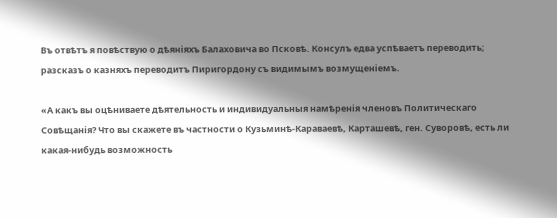Въ отвѣтъ я повѣствую о дѣяніяхъ Балаховича во Псковѣ. Консулъ едва успѣваетъ переводить; разсказъ о казняхъ переводитъ Пиригордону съ видимымъ возмущеніемъ.

«А какъ вы оцѣниваете дѣятельность и индивидуальныя намѣренія членовъ Политическаго Совѣщанія? Что вы скажете въ частности о Кузьминѣ-Караваевѣ, Карташевѣ, ген. Суворовѣ, есть ли какая-нибудь возможность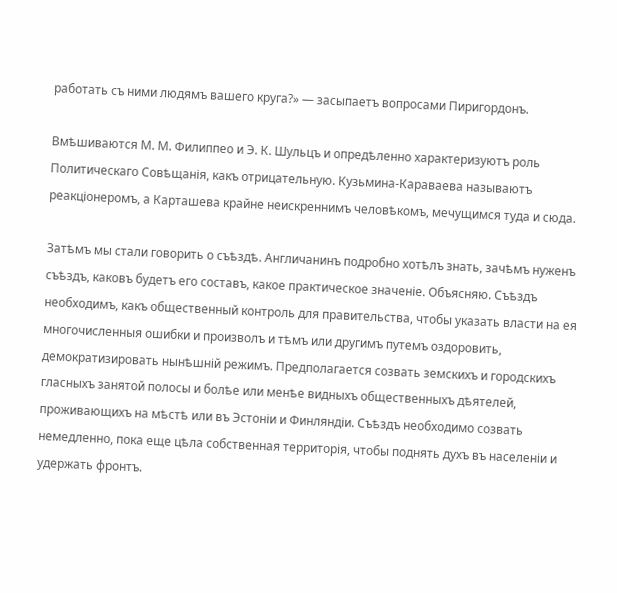работать съ ними людямъ вашего круга?» — засыпаетъ вопросами Пиригордонъ.

Вмѣшиваются М. М. Филиппео и Э. К. Шульцъ и опредѣленно характеризуютъ роль Политическаго Совѣщанія, какъ отрицательную. Кузьмина-Караваева называютъ реакціонеромъ, а Карташева крайне неискреннимъ человѣкомъ, мечущимся туда и сюда.

Затѣмъ мы стали говорить о съѣздѣ. Англичанинъ подробно хотѣлъ знать, зачѣмъ нуженъ съѣздъ, каковъ будетъ его составъ, какое практическое значеніе. Объясняю. Съѣздъ необходимъ, какъ общественный контроль для правительства, чтобы указать власти на ея многочисленныя ошибки и произволъ и тѣмъ или другимъ путемъ оздоровить, демократизировать нынѣшній режимъ. Предполагается созвать земскихъ и городскихъ гласныхъ занятой полосы и болѣе или менѣе видныхъ общественныхъ дѣятелей, проживающихъ на мѣстѣ или въ Эстоніи и Финляндіи. Съѣздъ необходимо созвать немедленно, пока еще цѣла собственная территорія, чтобы поднять духъ въ населеніи и удержать фронтъ.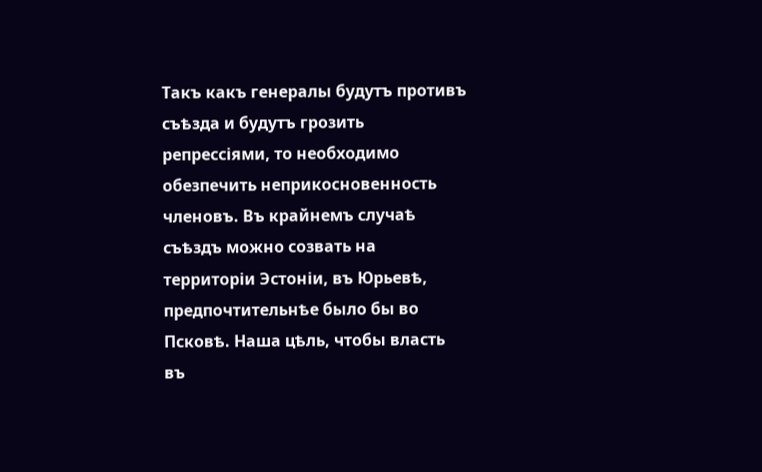Такъ какъ генералы будутъ противъ съѣзда и будутъ грозить репрессіями, то необходимо обезпечить неприкосновенность членовъ. Въ крайнемъ случаѣ съѣздъ можно созвать на территоріи Эстоніи, въ Юрьевѣ, предпочтительнѣе было бы во Псковѣ. Наша цѣль, чтобы власть въ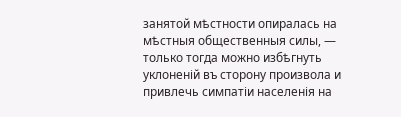занятой мѣстности опиралась на мѣстныя общественныя силы, — только тогда можно избѣгнуть уклоненій въ сторону произвола и привлечь симпатіи населенія на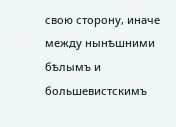свою сторону, иначе между нынѣшними бѣлымъ и большевистскимъ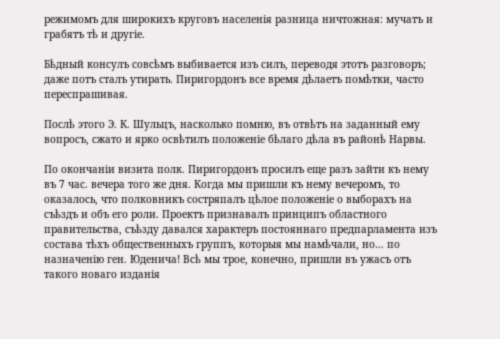режимомъ для широкихъ круговъ населенія разница ничтожная: мучатъ и грабятъ тѣ и другіе.

Бѣдный консулъ совсѣмъ выбивается изъ силъ, переводя этотъ разговоръ; даже потъ сталъ утирать. Пиригордонъ все время дѣлаетъ помѣтки, часто переспрашивая.

Послѣ этого Э. К. Шульцъ, насколько помню, въ отвѣтъ на заданный ему вопросъ, сжато и ярко освѣтилъ положеніе бѣлаго дѣла въ районѣ Нарвы.

По окончаніи визита полк. Пиригордонъ просилъ еще разъ зайти къ нему въ 7 час. вечера того же дня. Когда мы пришли къ нему вечеромъ, то оказалось, что полковникъ состряпалъ цѣлое положеніе о выборахъ на съѣздъ и объ его роли. Проектъ признавалъ принципъ областного правительства, съѣзду давался характеръ постояннаго предпарламента изъ состава тѣхъ общественныхъ группъ, которыя мы намѣчали, но… по назначенію ген. Юденича! Всѣ мы трое, конечно, пришли въ ужасъ отъ такого новаго изданія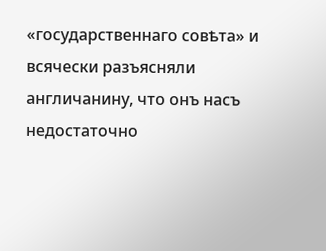«государственнаго совѣта» и всячески разъясняли англичанину, что онъ насъ недостаточно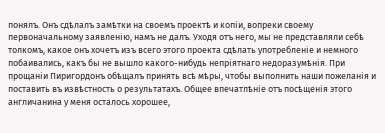понялъ. Онъ сдѣлалъ замѣтки на своемъ проектѣ и копіи, вопреки своему первоначальному заявленію, намъ не далъ. Уходя отъ него, мы не представляли себѣ толкомъ, какое онъ хочетъ изъ всего этого проекта сдѣлать употребленіе и немного побаивались, какъ бы не вышло какого-нибудь непріятнаго недоразумѣнія. При прощаніи Пиригордонъ обѣщалъ принять всѣ мѣры, чтобы выполнить наши пожеланія и поставить въ извѣстность о результатахъ. Общее впечатлѣніе отъ посѣщенія этого англичанина у меня осталось хорошее,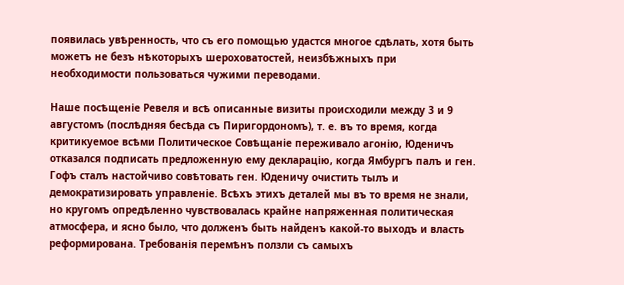появилась увѣренность, что съ его помощью удастся многое сдѣлать, хотя быть можетъ не безъ нѣкоторыхъ шероховатостей, неизбѣжныхъ при необходимости пользоваться чужими переводами.

Наше посѣщеніе Ревеля и всѣ описанные визиты происходили между 3 и 9 августомъ (послѣдняя бесѣда съ Пиригордономъ), т. е. въ то время, когда критикуемое всѣми Политическое Совѣщаніе переживало агонію, Юденичъ отказался подписать предложенную ему декларацію, когда Ямбургъ палъ и ген. Гофъ сталъ настойчиво совѣтовать ген. Юденичу очистить тылъ и демократизировать управленіе. Всѣхъ этихъ деталей мы въ то время не знали, но кругомъ опредѣленно чувствовалась крайне напряженная политическая атмосфера, и ясно было, что долженъ быть найденъ какой-то выходъ и власть реформирована. Требованія перемѣнъ ползли съ самыхъ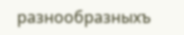разнообразныхъ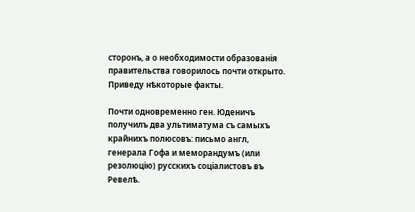сторонъ, а о необходимости образованія правительства говорилось почти открыто. Приведу нѣкоторые факты.

Почти одновременно ген. Юденичъ получилъ два ультиматума съ самыхъ крайнихъ полюсовъ: письмо англ, генерала Гофа и меморандумъ (или резолюцію) русскихъ соціалистовъ въ Ревелѣ.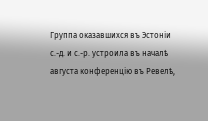Группа оказавшихся въ Эстоніи с.-д. и с.-р. устроила въ началѣ августа конференцію въ Ревелѣ,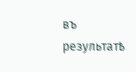въ результатѣ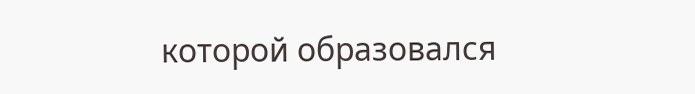которой образовался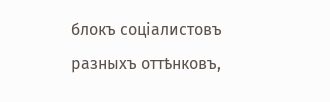блокъ соціалистовъ разныхъ оттѣнковъ,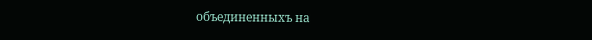объединенныхъ на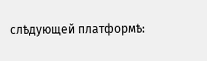слѣдующей платформѣ: